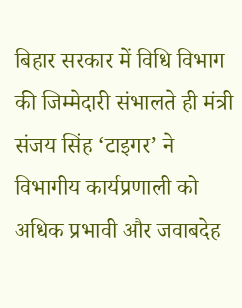बिहार सरकार में विधि विभाग की जिम्मेदारी संभालते ही मंत्री संजय सिंह ‘टाइगर’ ने विभागीय कार्यप्रणाली को अधिक प्रभावी और जवाबदेह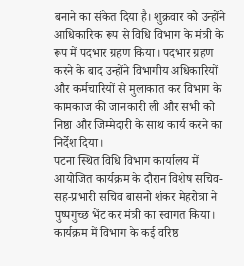बनाने का संकेत दिया है। शुक्रवार को उन्होंने आधिकारिक रूप से विधि विभाग के मंत्री के रूप में पदभार ग्रहण किया। पदभार ग्रहण करने के बाद उन्होंने विभागीय अधिकारियों और कर्मचारियों से मुलाकात कर विभाग के कामकाज की जानकारी ली और सभी को निष्ठा और जिम्मेदारी के साथ कार्य करने का निर्देश दिया।
पटना स्थित विधि विभाग कार्यालय में आयोजित कार्यक्रम के दौरान विशेष सचिव-सह-प्रभारी सचिव बासनो शंकर मेहरोत्रा ने पुष्पगुच्छ भेंट कर मंत्री का स्वागत किया। कार्यक्रम में विभाग के कई वरिष्ठ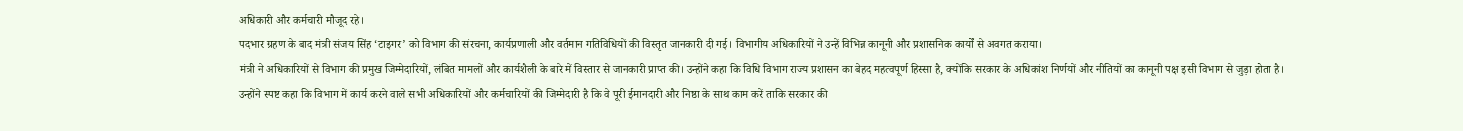अधिकारी और कर्मचारी मौजूद रहे।
पदभार ग्रहण के बाद मंत्री संजय सिंह ‘टाइगर’ को विभाग की संरचना, कार्यप्रणाली और वर्तमान गतिविधियों की विस्तृत जानकारी दी गई। विभागीय अधिकारियों ने उन्हें विभिन्न कानूनी और प्रशासनिक कार्यों से अवगत कराया।
मंत्री ने अधिकारियों से विभाग की प्रमुख जिम्मेदारियों, लंबित मामलों और कार्यशैली के बारे में विस्तार से जानकारी प्राप्त की। उन्होंने कहा कि विधि विभाग राज्य प्रशासन का बेहद महत्वपूर्ण हिस्सा है, क्योंकि सरकार के अधिकांश निर्णयों और नीतियों का कानूनी पक्ष इसी विभाग से जुड़ा होता है।
उन्होंने स्पष्ट कहा कि विभाग में कार्य करने वाले सभी अधिकारियों और कर्मचारियों की जिम्मेदारी है कि वे पूरी ईमानदारी और निष्ठा के साथ काम करें ताकि सरकार की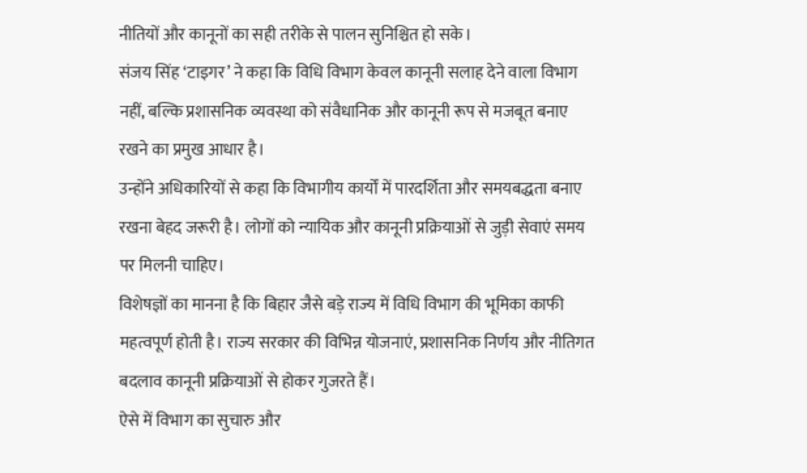नीतियों और कानूनों का सही तरीके से पालन सुनिश्चित हो सके।
संजय सिंह ‘टाइगर’ ने कहा कि विधि विभाग केवल कानूनी सलाह देने वाला विभाग नहीं, बल्कि प्रशासनिक व्यवस्था को संवैधानिक और कानूनी रूप से मजबूत बनाए रखने का प्रमुख आधार है।
उन्होंने अधिकारियों से कहा कि विभागीय कार्यों में पारदर्शिता और समयबद्धता बनाए रखना बेहद जरूरी है। लोगों को न्यायिक और कानूनी प्रक्रियाओं से जुड़ी सेवाएं समय पर मिलनी चाहिए।
विशेषज्ञों का मानना है कि बिहार जैसे बड़े राज्य में विधि विभाग की भूमिका काफी महत्वपूर्ण होती है। राज्य सरकार की विभिन्न योजनाएं, प्रशासनिक निर्णय और नीतिगत बदलाव कानूनी प्रक्रियाओं से होकर गुजरते हैं।
ऐसे में विभाग का सुचारु और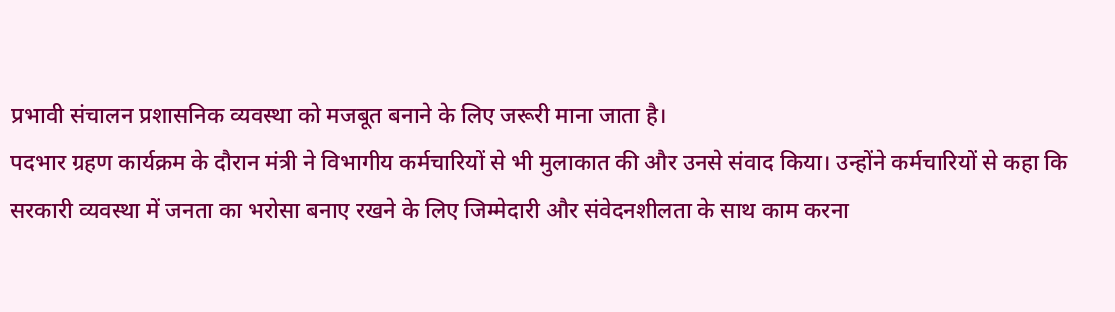प्रभावी संचालन प्रशासनिक व्यवस्था को मजबूत बनाने के लिए जरूरी माना जाता है।
पदभार ग्रहण कार्यक्रम के दौरान मंत्री ने विभागीय कर्मचारियों से भी मुलाकात की और उनसे संवाद किया। उन्होंने कर्मचारियों से कहा कि सरकारी व्यवस्था में जनता का भरोसा बनाए रखने के लिए जिम्मेदारी और संवेदनशीलता के साथ काम करना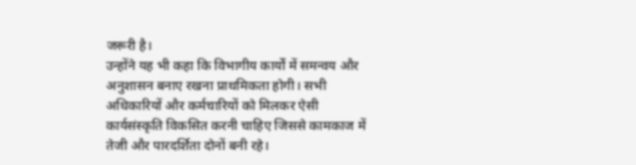जरूरी है।
उन्होंने यह भी कहा कि विभागीय कार्यों में समन्वय और अनुशासन बनाए रखना प्राथमिकता होगी। सभी अधिकारियों और कर्मचारियों को मिलकर ऐसी कार्यसंस्कृति विकसित करनी चाहिए जिससे कामकाज में तेजी और पारदर्शिता दोनों बनी रहे।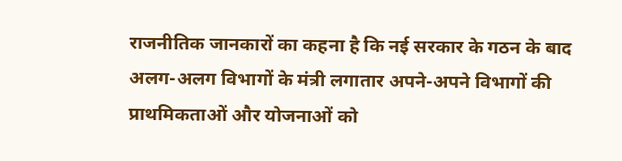राजनीतिक जानकारों का कहना है कि नई सरकार के गठन के बाद अलग-अलग विभागों के मंत्री लगातार अपने-अपने विभागों की प्राथमिकताओं और योजनाओं को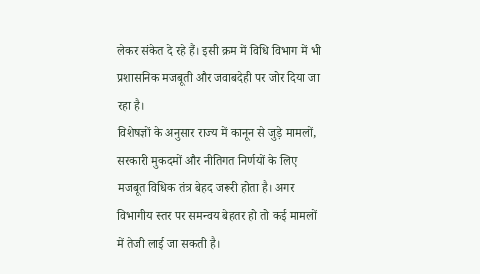लेकर संकेत दे रहे हैं। इसी क्रम में विधि विभाग में भी प्रशासनिक मजबूती और जवाबदेही पर जोर दिया जा रहा है।
विशेषज्ञों के अनुसार राज्य में कानून से जुड़े मामलों, सरकारी मुकदमों और नीतिगत निर्णयों के लिए मजबूत विधिक तंत्र बेहद जरूरी होता है। अगर विभागीय स्तर पर समन्वय बेहतर हो तो कई मामलों में तेजी लाई जा सकती है।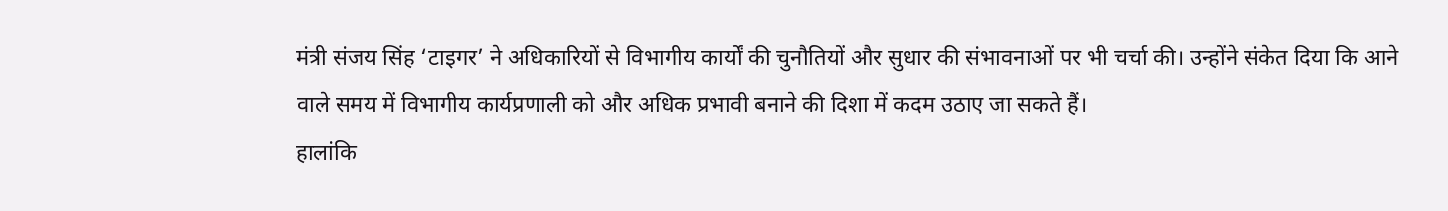मंत्री संजय सिंह ‘टाइगर’ ने अधिकारियों से विभागीय कार्यों की चुनौतियों और सुधार की संभावनाओं पर भी चर्चा की। उन्होंने संकेत दिया कि आने वाले समय में विभागीय कार्यप्रणाली को और अधिक प्रभावी बनाने की दिशा में कदम उठाए जा सकते हैं।
हालांकि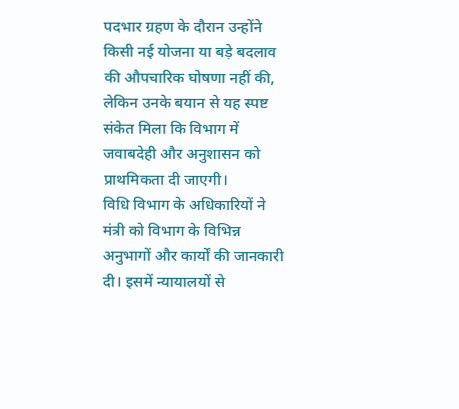पदभार ग्रहण के दौरान उन्होंने किसी नई योजना या बड़े बदलाव की औपचारिक घोषणा नहीं की, लेकिन उनके बयान से यह स्पष्ट संकेत मिला कि विभाग में जवाबदेही और अनुशासन को प्राथमिकता दी जाएगी।
विधि विभाग के अधिकारियों ने मंत्री को विभाग के विभिन्न अनुभागों और कार्यों की जानकारी दी। इसमें न्यायालयों से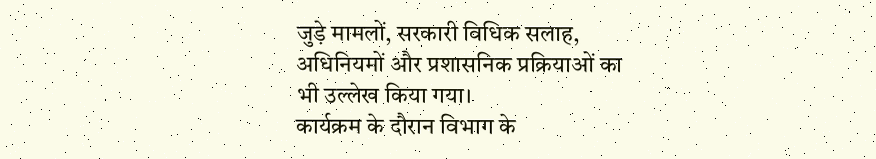जुड़े मामलों, सरकारी विधिक सलाह, अधिनियमों और प्रशासनिक प्रक्रियाओं का भी उल्लेख किया गया।
कार्यक्रम के दौरान विभाग के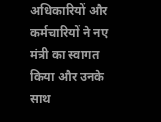अधिकारियों और कर्मचारियों ने नए मंत्री का स्वागत किया और उनके साथ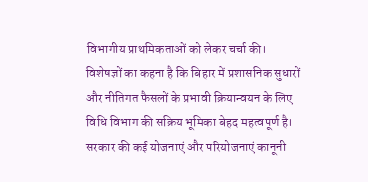विभागीय प्राथमिकताओं को लेकर चर्चा की।
विशेषज्ञों का कहना है कि बिहार में प्रशासनिक सुधारों और नीतिगत फैसलों के प्रभावी क्रियान्वयन के लिए विधि विभाग की सक्रिय भूमिका बेहद महत्वपूर्ण है। सरकार की कई योजनाएं और परियोजनाएं कानूनी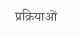प्रक्रियाओं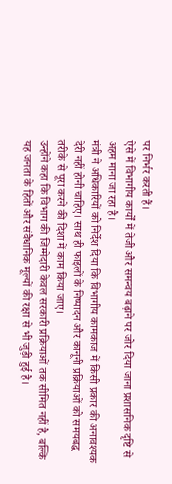पर निर्भर करती हैं।
ऐसे में विभागीय कार्यों में तेजी और समन्वय बढ़ाने पर जोर दिया जाना प्रशासनिक दृष्टि से अहम माना जा रहा है।
मंत्री ने अधिकारियों को निर्देश दिया कि विभागीय कामकाज में किसी प्रकार की अनावश्यक देरी नहीं होनी चाहिए। साथ ही फाइलों के निष्पादन और कानूनी प्रक्रियाओं को समयबद्ध तरीके से पूरा करने की दिशा में काम किया जाए।
उन्होंने कहा कि विभाग की जिम्मेदारी केवल सरकारी प्रक्रियाओं तक सीमित नहीं है, बल्कि यह जनता के हितों और संवैधानिक मूल्यों की रक्षा से भी जुड़ी हुई है।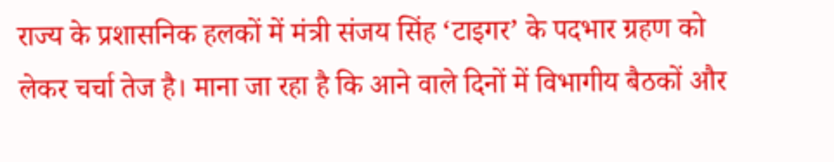राज्य के प्रशासनिक हलकों में मंत्री संजय सिंह ‘टाइगर’ के पदभार ग्रहण को लेकर चर्चा तेज है। माना जा रहा है कि आने वाले दिनों में विभागीय बैठकों और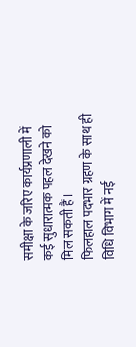समीक्षा के जरिए कार्यप्रणाली में कई सुधारात्मक पहल देखने को मिल सकती हैं।
फिलहाल पदभार ग्रहण के साथ ही विधि विभाग में नई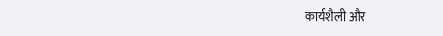कार्यशैली और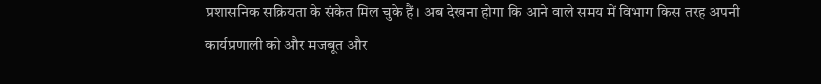प्रशासनिक सक्रियता के संकेत मिल चुके हैं। अब देखना होगा कि आने वाले समय में विभाग किस तरह अपनी कार्यप्रणाली को और मजबूत और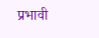प्रभावी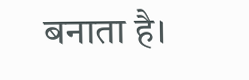बनाता है।